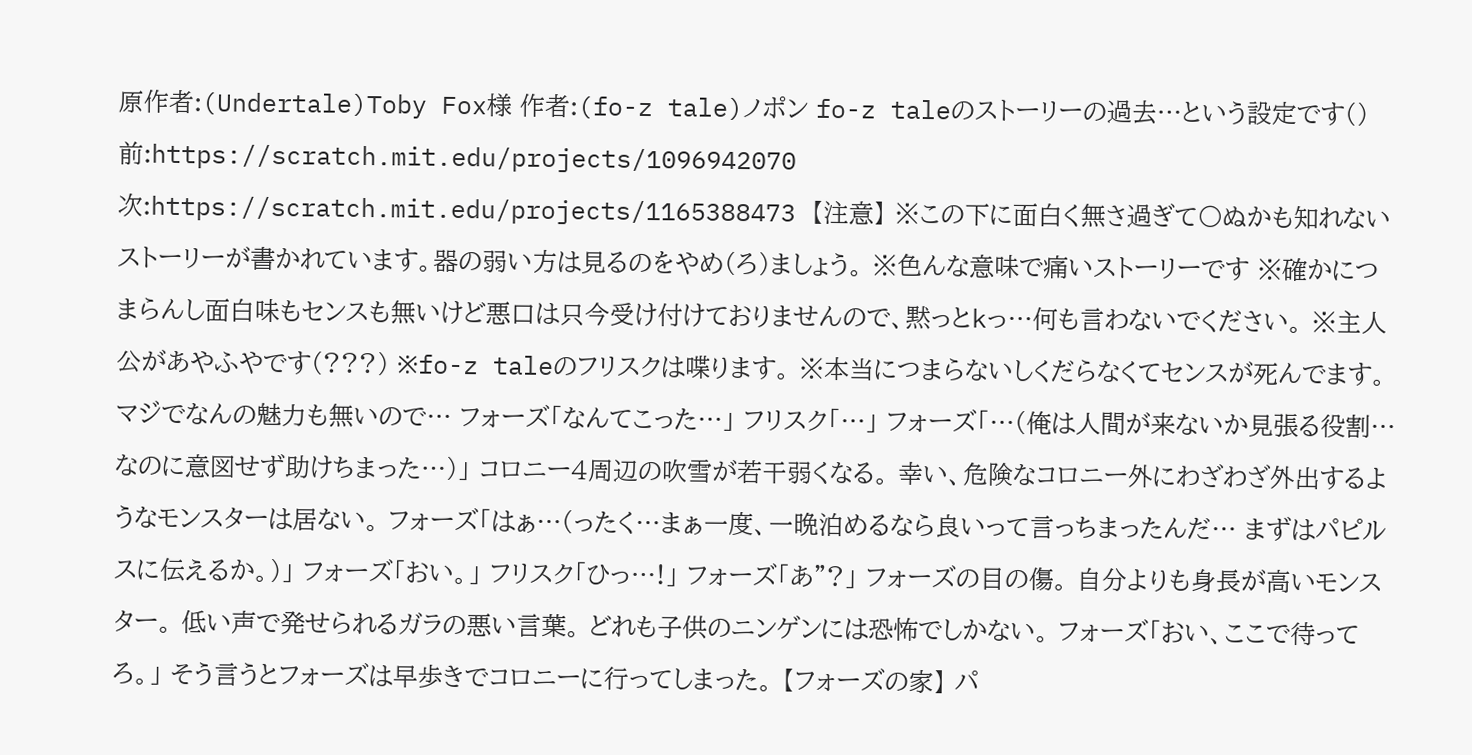原作者:(Undertale)Toby Fox様 作者:(fo-z tale)ノポン fo-z taleのストーリーの過去…という設定です() 前:https://scratch.mit.edu/projects/1096942070 次:https://scratch.mit.edu/projects/1165388473 【注意】 ※この下に面白く無さ過ぎて〇ぬかも知れないストーリーが書かれています。器の弱い方は見るのをやめ(ろ)ましょう。 ※色んな意味で痛いストーリーです ※確かにつまらんし面白味もセンスも無いけど悪口は只今受け付けておりませんので、黙っとkっ…何も言わないでください。 ※主人公があやふやです(???) ※fo-z taleのフリスクは喋ります。 ※本当につまらないしくだらなくてセンスが死んでます。マジでなんの魅力も無いので… フォーズ「なんてこった…」 フリスク「…」 フォーズ「…(俺は人間が来ないか見張る役割…なのに意図せず助けちまった…)」 コロニー4周辺の吹雪が若干弱くなる。 幸い、危険なコロニー外にわざわざ外出するようなモンスターは居ない。 フォーズ「はぁ…(ったく…まぁ一度、一晩泊めるなら良いって言っちまったんだ… まずはパピルスに伝えるか。)」 フォーズ「おい。」 フリスク「ひっ…!」 フォーズ「あ”?」 フォーズの目の傷。 自分よりも身長が高いモンスター。 低い声で発せられるガラの悪い言葉。 どれも子供のニンゲンには恐怖でしかない。 フォーズ「おい、ここで待ってろ。」 そう言うとフォーズは早歩きでコロニーに行ってしまった。 【フォーズの家】 パ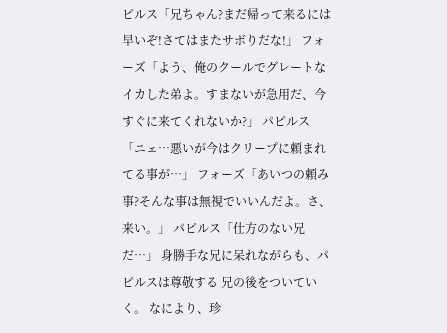ピルス「兄ちゃん?まだ帰って来るには早いぞ!さてはまたサボりだな!」 フォーズ「よう、俺のクールでグレートなイカした弟よ。すまないが急用だ、今すぐに来てくれないか?」 パピルス「ニェ…悪いが今はクリープに頼まれてる事が…」 フォーズ「あいつの頼み事?そんな事は無視でいいんだよ。さ、来い。」 パピルス「仕方のない兄だ…」 身勝手な兄に呆れながらも、パピルスは尊敬する 兄の後をついていく。 なにより、珍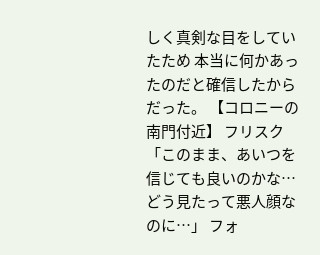しく真剣な目をしていたため 本当に何かあったのだと確信したからだった。 【コロニーの南門付近】 フリスク「このまま、あいつを信じても良いのかな… どう見たって悪人顔なのに…」 フォ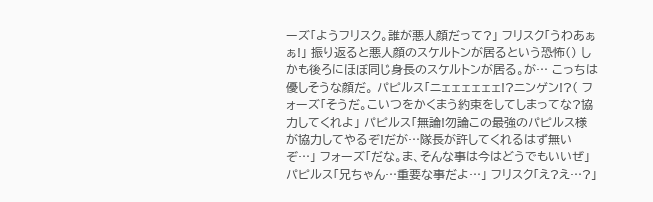ーズ「ようフリスク。誰が悪人顔だって?」 フリスク「うわあぁぁ!」 振り返ると悪人顔のスケルトンが居るという恐怖() しかも後ろにほぼ同じ身長のスケルトンが居る。が… こっちは優しそうな顔だ。 パピルス「ニェェェェェェ!?ニンゲン!?( フォーズ「そうだ。こいつをかくまう約束をしてしまってな?協力してくれよ」 パピルス「無論!勿論この最強のパピルス様が協力してやるぞ!だが…隊長が許してくれるはず無いぞ…」 フォーズ「だな。ま、そんな事は今はどうでもいいぜ」 パピルス「兄ちゃん…重要な事だよ…」 フリスク「え?え…?」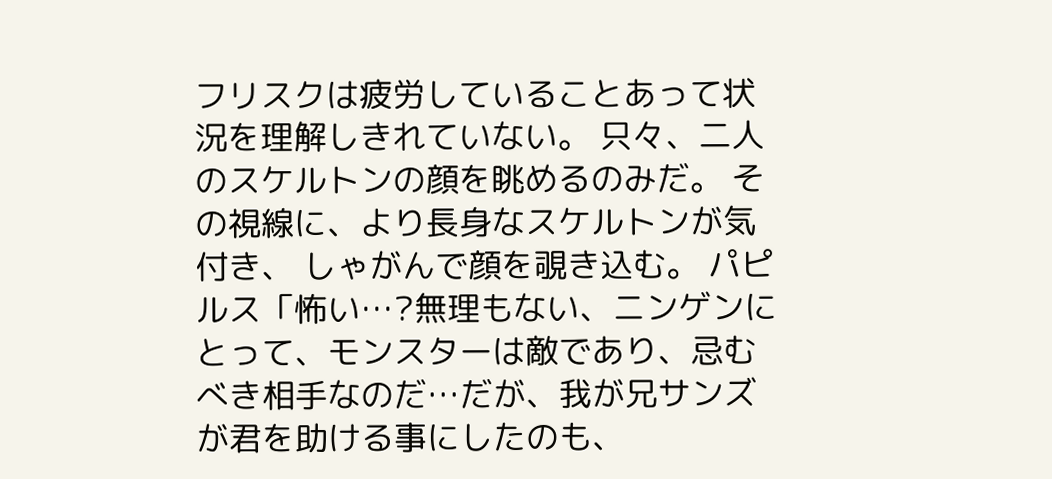フリスクは疲労していることあって状況を理解しきれていない。 只々、二人のスケルトンの顔を眺めるのみだ。 その視線に、より長身なスケルトンが気付き、 しゃがんで顔を覗き込む。 パピルス「怖い…?無理もない、ニンゲンにとって、モンスターは敵であり、忌むべき相手なのだ…だが、我が兄サンズが君を助ける事にしたのも、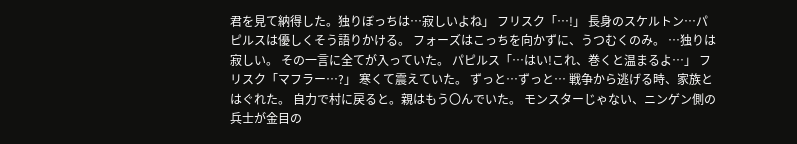君を見て納得した。独りぼっちは…寂しいよね」 フリスク「…!」 長身のスケルトン…パピルスは優しくそう語りかける。 フォーズはこっちを向かずに、うつむくのみ。 …独りは寂しい。 その一言に全てが入っていた。 パピルス「…はい!これ、巻くと温まるよ…」 フリスク「マフラー…?」 寒くて震えていた。 ずっと…ずっと… 戦争から逃げる時、家族とはぐれた。 自力で村に戻ると。親はもう〇んでいた。 モンスターじゃない、ニンゲン側の兵士が金目の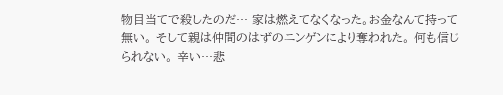物目当てで殺したのだ… 家は燃えてなくなった。お金なんて持って無い。 そして親は仲間のはずのニンゲンにより奪われた。 何も信じられない。 辛い…悲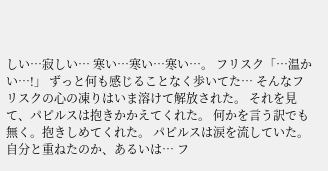しい…寂しい… 寒い…寒い…寒い…。 フリスク「…温かい…!」 ずっと何も感じることなく歩いてた… そんなフリスクの心の凍りはいま溶けて解放された。 それを見て、パピルスは抱きかかえてくれた。 何かを言う訳でも無く。抱きしめてくれた。 パピルスは涙を流していた。 自分と重ねたのか、あるいは… フ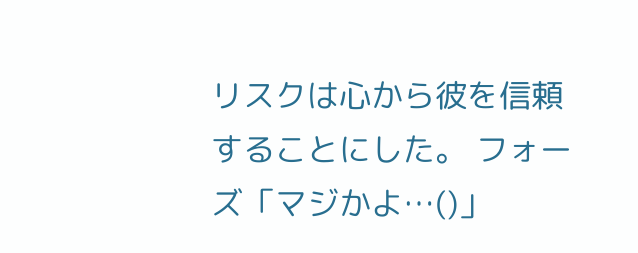リスクは心から彼を信頼することにした。 フォーズ「マジかよ…()」